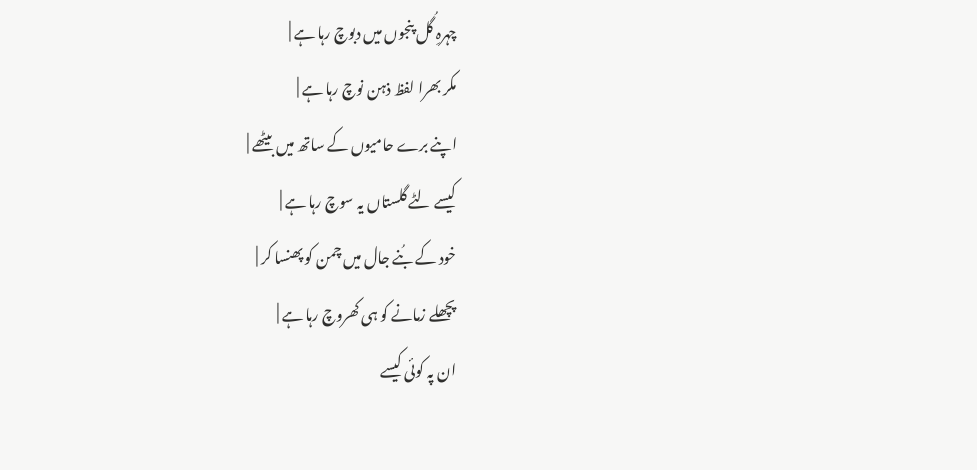چہرہِ گُل پنجوں میں دبوچ رہا ہے |
مکر بھرا لفظ ذہن نوچ رہا ہے |
اپنے برے حامیوں کے ساتھ میں بیٹھے |
کیسے لٹے گلستاں یہ سوچ رہا ہے |
خود کے بُنے جال میں چمن کو پھنسا کر |
پچھلے زمانے کو ہی کھروچ رہا ہے |
ان پہ کوئی کیسے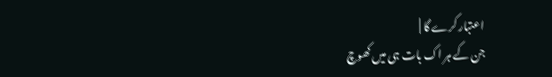اعتبار کرے گا |
جن کے ہر اک بات ہی میں کھوچ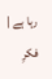رہا ہے |
فکرِ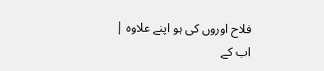فلاح اوروں کی ہو اپنے علاوہ |
اب کے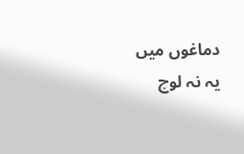دماغوں میں یہ نہ لوچ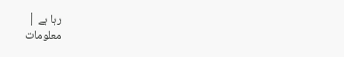رہا ہے |
معلومات